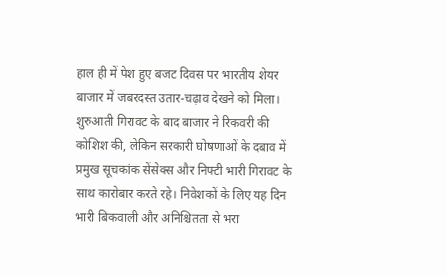हाल ही में पेश हुए बजट दिवस पर भारतीय शेयर बाजार में जबरदस्त उतार-चढ़ाव देखने को मिला। शुरुआती गिरावट के बाद बाजार ने रिकवरी की कोशिश की, लेकिन सरकारी घोषणाओं के दबाव में प्रमुख सूचकांक सेंसेक्स और निफ्टी भारी गिरावट के साथ कारोबार करते रहे। निवेशकों के लिए यह दिन भारी बिकवाली और अनिश्चितता से भरा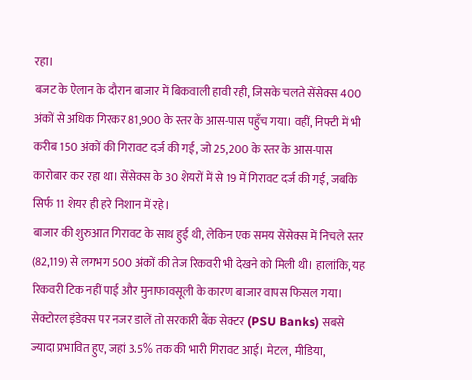रहा।
बजट के ऐलान के दौरान बाजार में बिकवाली हावी रही, जिसके चलते सेंसेक्स 400 अंकों से अधिक गिरकर 81,900 के स्तर के आस-पास पहुँच गया। वहीं, निफ्टी में भी करीब 150 अंकों की गिरावट दर्ज की गई, जो 25,200 के स्तर के आस-पास कारोबार कर रहा था। सेंसेक्स के 30 शेयरों में से 19 में गिरावट दर्ज की गई, जबकि सिर्फ 11 शेयर ही हरे निशान में रहे।
बाजार की शुरुआत गिरावट के साथ हुई थी, लेकिन एक समय सेंसेक्स में निचले स्तर (82,119) से लगभग 500 अंकों की तेज रिकवरी भी देखने को मिली थी। हालांकि, यह रिकवरी टिक नहीं पाई और मुनाफावसूली के कारण बाजार वापस फिसल गया।
सेक्टोरल इंडेक्स पर नजर डालें तो सरकारी बैंक सेक्टर (PSU Banks) सबसे ज्यादा प्रभावित हुए, जहां 3.5% तक की भारी गिरावट आई। मेटल, मीडिया,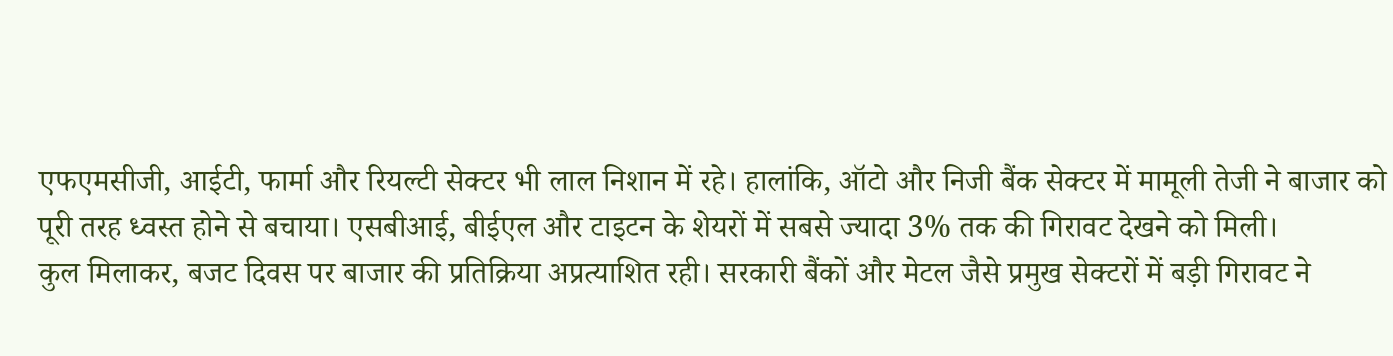एफएमसीजी, आईटी, फार्मा और रियल्टी सेक्टर भी लाल निशान में रहे। हालांकि, ऑटो और निजी बैंक सेक्टर में मामूली तेजी ने बाजार को पूरी तरह ध्वस्त होने से बचाया। एसबीआई, बीईएल और टाइटन के शेयरों में सबसे ज्यादा 3% तक की गिरावट देखने को मिली।
कुल मिलाकर, बजट दिवस पर बाजार की प्रतिक्रिया अप्रत्याशित रही। सरकारी बैंकों और मेटल जैसे प्रमुख सेक्टरों में बड़ी गिरावट ने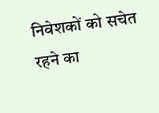निवेशकों को सचेत रहने का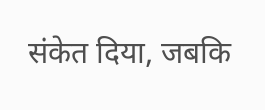संकेत दिया, जबकि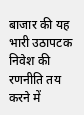बाजार की यह भारी उठापटक निवेश की रणनीति तय करने में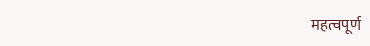महत्वपूर्ण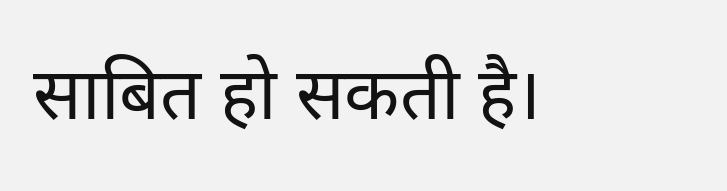साबित हो सकती है।